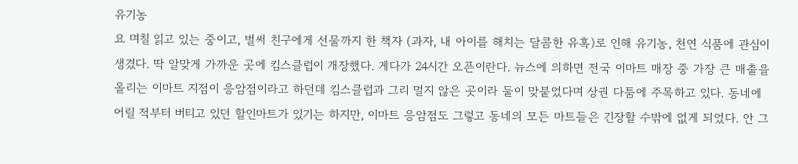유기농
요 며칠 읽고 있는 중이고, 벌써 친구에게 선물까지 한 책자 (과자, 내 아이를 해치는 달콤한 유혹)로 인해 유기농, 천연 식품에 관심이 생겼다. 딱 알맞게 가까운 곳에 킴스클럽이 개장했다. 게다가 24시간 오픈이란다. 뉴스에 의하면 전국 이마트 매장 중 가장 큰 매출을 올리는 이마트 지점이 응암점이라고 하던데 킴스클럽과 그리 멀지 않은 곳이라 둘이 맞붙었다며 상권 다툼에 주목하고 있다. 동네에 어릴 적부터 버티고 있던 할인마트가 있기는 하지만, 이마트 응암점도 그렇고 동네의 모든 마트들은 긴장할 수밖에 없게 되었다. 안 그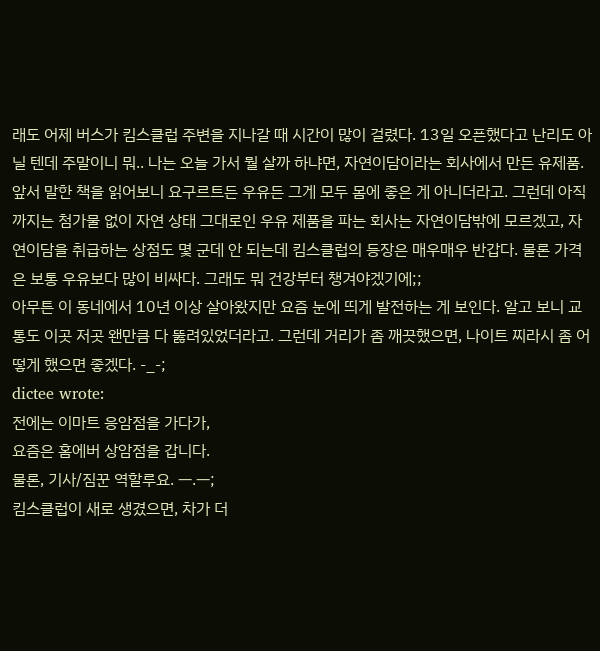래도 어제 버스가 킴스클럽 주변을 지나갈 때 시간이 많이 걸렸다. 13일 오픈했다고 난리도 아닐 텐데 주말이니 뭐.. 나는 오늘 가서 뭘 살까 하냐면, 자연이담이라는 회사에서 만든 유제품. 앞서 말한 책을 읽어보니 요구르트든 우유든 그게 모두 몸에 좋은 게 아니더라고. 그런데 아직까지는 첨가물 없이 자연 상태 그대로인 우유 제품을 파는 회사는 자연이담밖에 모르겠고, 자연이담을 취급하는 상점도 몇 군데 안 되는데 킴스클럽의 등장은 매우매우 반갑다. 물론 가격은 보통 우유보다 많이 비싸다. 그래도 뭐 건강부터 챙겨야겠기에;;
아무튼 이 동네에서 10년 이상 살아왔지만 요즘 눈에 띄게 발전하는 게 보인다. 알고 보니 교통도 이곳 저곳 왠만큼 다 뚫려있었더라고. 그런데 거리가 좀 깨끗했으면, 나이트 찌라시 좀 어떻게 했으면 좋겠다. -_-;
dictee wrote:
전에는 이마트 응암점을 가다가,
요즘은 홈에버 상암점을 갑니다.
물론, 기사/짐꾼 역할루요. ㅡ.ㅡ;
킴스클럽이 새로 생겼으면, 차가 더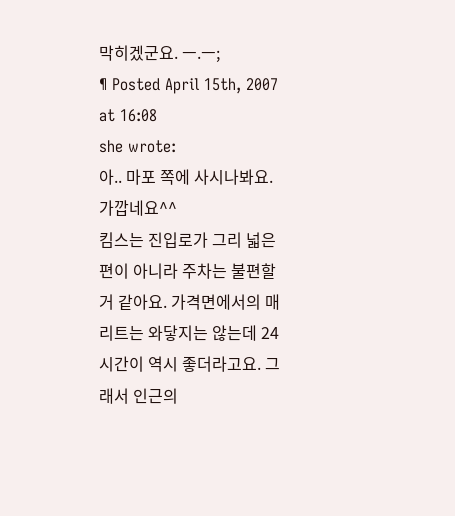막히겠군요. ㅡ.ㅡ;
¶ Posted April 15th, 2007 at 16:08
she wrote:
아.. 마포 쪽에 사시나봐요. 가깝네요^^
킴스는 진입로가 그리 넓은 편이 아니라 주차는 불편할 거 같아요. 가격면에서의 매리트는 와닿지는 않는데 24시간이 역시 좋더라고요. 그래서 인근의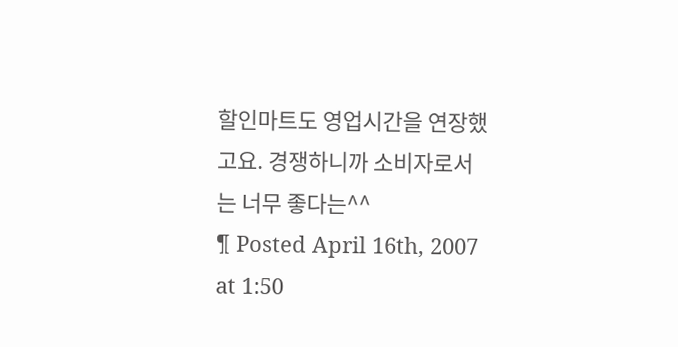할인마트도 영업시간을 연장했고요. 경쟁하니까 소비자로서는 너무 좋다는^^
¶ Posted April 16th, 2007 at 1:50